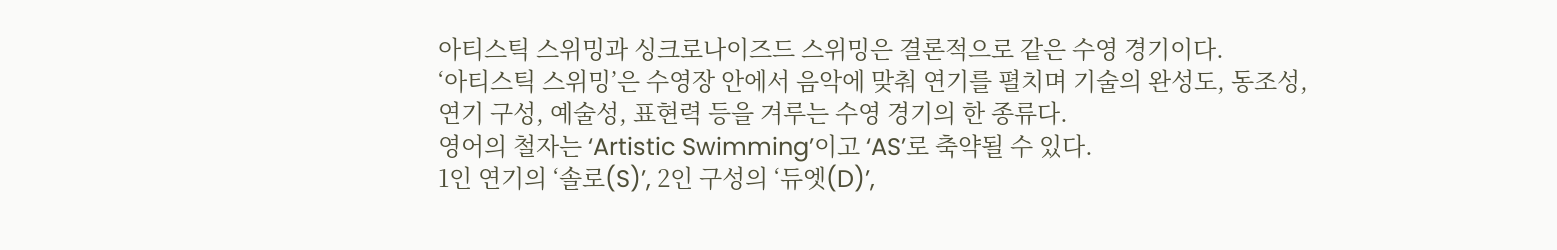아티스틱 스위밍과 싱크로나이즈드 스위밍은 결론적으로 같은 수영 경기이다.
‘아티스틱 스위밍’은 수영장 안에서 음악에 맞춰 연기를 펼치며 기술의 완성도, 동조성, 연기 구성, 예술성, 표현력 등을 겨루는 수영 경기의 한 종류다.
영어의 철자는 ‘Artistic Swimming’이고 ‘AS’로 축약될 수 있다.
1인 연기의 ‘솔로(S)’, 2인 구성의 ‘듀엣(D)’,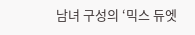남녀 구성의 ‘믹스 듀엣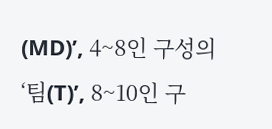(MD)’, 4~8인 구성의 ‘팀(T)’, 8~10인 구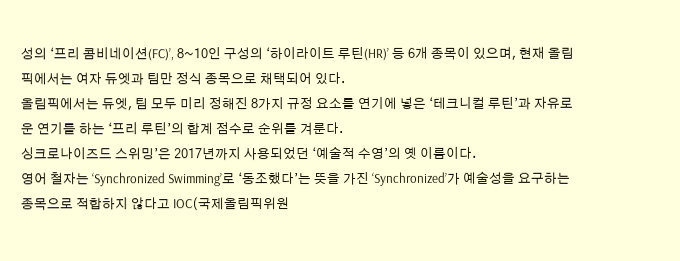성의 ‘프리 콤비네이션(FC)’, 8~10인 구성의 ‘하이라이트 루틴(HR)’ 등 6개 종목이 있으며, 현재 올림픽에서는 여자 듀엣과 팀만 정식 종목으로 채택되어 있다.
올림픽에서는 듀엣, 팀 모두 미리 정해진 8가지 규정 요소를 연기에 넣은 ‘테크니컬 루틴’과 자유로운 연기를 하는 ‘프리 루틴’의 합계 점수로 순위를 겨룬다.
싱크로나이즈드 스위밍’은 2017년까지 사용되었던 ‘예술적 수영’의 옛 이름이다.
영어 철자는 ‘Synchronized Swimming’로 ‘동조했다’는 뜻을 가진 ‘Synchronized’가 예술성을 요구하는 종목으로 적합하지 않다고 IOC(국제올림픽위원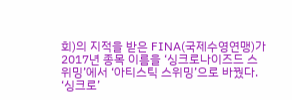회)의 지적을 받은 FINA(국제수영연맹)가 2017년 종목 이름을 ‘싱크로나이즈드 스위밍’에서 ‘아티스틱 스위밍’으로 바꿨다.
‘싱크로’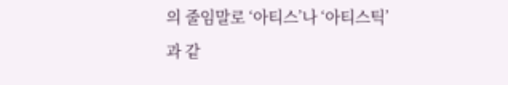의 줄임말로 ‘아티스’나 ‘아티스틱’과 같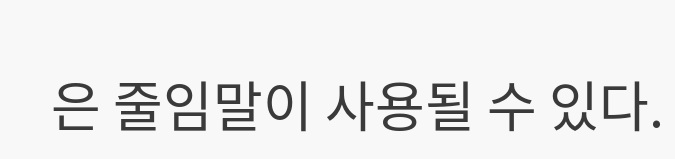은 줄임말이 사용될 수 있다.